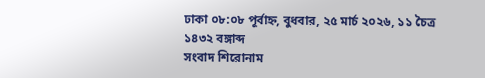ঢাকা ০৮:০৮ পূর্বাহ্ন, বুধবার, ২৫ মার্চ ২০২৬, ১১ চৈত্র ১৪৩২ বঙ্গাব্দ
সংবাদ শিরোনাম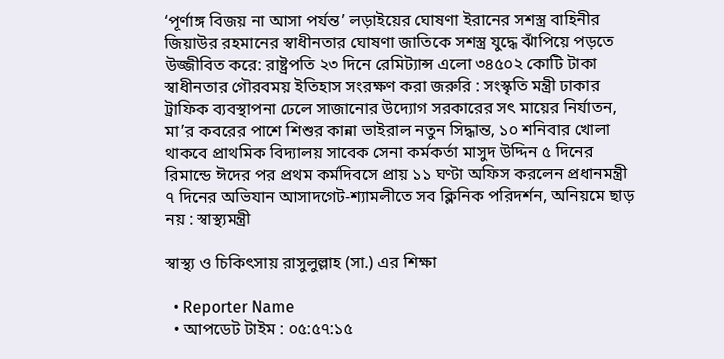‘পূর্ণাঙ্গ বিজয় না আসা পর্যন্ত’ লড়াইয়ের ঘোষণা ইরানের সশস্ত্র বাহিনীর জিয়াউর রহমানের স্বাধীনতার ঘোষণা জাতিকে সশস্ত্র যুদ্ধে ঝাঁপিয়ে পড়তে উজ্জীবিত করে: রাষ্ট্রপতি ২৩ দিনে রেমিট্যান্স এলো ৩৪৫০২ কোটি টাকা স্বাধীনতার গৌরবময় ইতিহাস সংরক্ষণ করা জরুরি : সংস্কৃতি মন্ত্রী ঢাকার ট্রাফিক ব্যবস্থাপনা ঢেলে সাজানোর উদ্যোগ সরকারের সৎ মায়ের নির্যাতন, মা’র কবরের পাশে শিশুর কান্না ভাইরাল নতুন সিদ্ধান্ত, ১০ শনিবার খোলা থাকবে প্রাথমিক বিদ্যালয় সাবেক সেনা কর্মকর্তা মাসুদ উদ্দিন ৫ দিনের রিমান্ডে ঈদের পর প্রথম কর্মদিবসে প্রায় ১১ ঘণ্টা অফিস করলেন প্রধানমন্ত্রী ৭ দিনের অভিযান আসাদগেট-শ্যামলীতে সব ক্লিনিক পরিদর্শন, অনিয়মে ছাড় নয় : স্বাস্থ্যমন্ত্রী

স্বাস্থ্য ও চিকিৎসায় রাসুলুল্লাহ (সা.) এর শিক্ষা

  • Reporter Name
  • আপডেট টাইম : ০৫:৫৭:১৫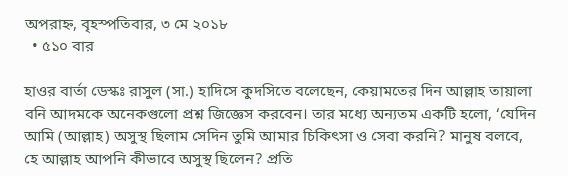অপরাহ্ন, বৃহস্পতিবার, ৩ মে ২০১৮
  • ৫১০ বার

হাওর বার্তা ডেস্কঃ রাসুল (সা.) হাদিসে কুদসিতে বলেছেন, কেয়ামতের দিন আল্লাহ তায়ালা বনি আদমকে অনেকগুলো প্রশ্ন জিজ্ঞেস করবেন। তার মধ্যে অন্যতম একটি হলো, ‘যেদিন আমি (আল্লাহ) অসুস্থ ছিলাম সেদিন তুমি আমার চিকিৎসা ও সেবা করনি? মানুষ বলবে, হে আল্লাহ আপনি কীভাবে অসুস্থ ছিলেন? প্রতি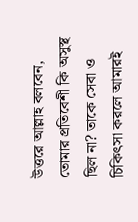উত্তরে আল্লাহ বলবেন, তোমার প্রতিবেশী কি অসুস্থ ছিল না? তাকে সেবা ও চিকিৎসা করলে আমারই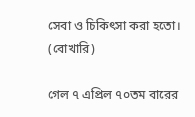সেবা ও চিকিৎসা করা হতো। (বোখারি)

গেল ৭ এপ্রিল ৭০তম বারের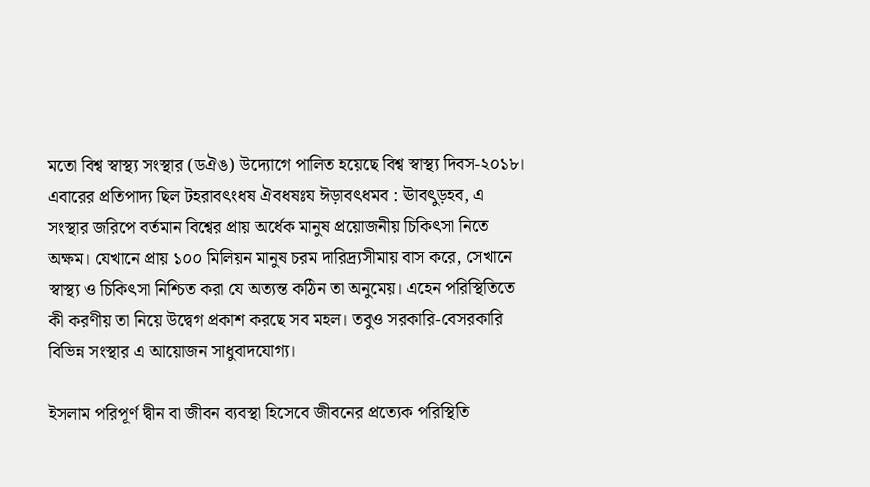মতো বিশ্ব স্বাস্থ্য সংস্থার (ডঐঙ) উদ্যোগে পালিত হয়েছে বিশ্ব স্বাস্থ্য দিবস-২০১৮। এবারের প্রতিপাদ্য ছিল টহরাবৎংধষ ঐবধষঃয ঈড়াবৎধমব : ঊাবৎুড়হব, এ সংস্থার জরিপে বর্তমান বিশ্বের প্রায় অর্ধেক মানুষ প্রয়োজনীয় চিকিৎসা নিতে অক্ষম। যেখানে প্রায় ১০০ মিলিয়ন মানুষ চরম দারিদ্র্যসীমায় বাস করে, সেখানে স্বাস্থ্য ও চিকিৎসা নিশ্চিত করা যে অত্যন্ত কঠিন তা অনুমেয়। এহেন পরিস্থিতিতে কী করণীয় তা নিয়ে উদ্বেগ প্রকাশ করছে সব মহল। তবুও সরকারি-বেসরকারি বিভিন্ন সংস্থার এ আয়োজন সাধুবাদযোগ্য।

ইসলাম পরিপূর্ণ দ্বীন বা জীবন ব্যবস্থা হিসেবে জীবনের প্রত্যেক পরিস্থিতি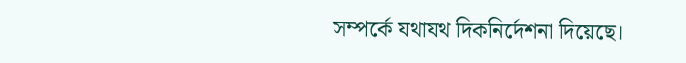সম্পর্কে যথাযথ দিকনির্দেশনা দিয়েছে।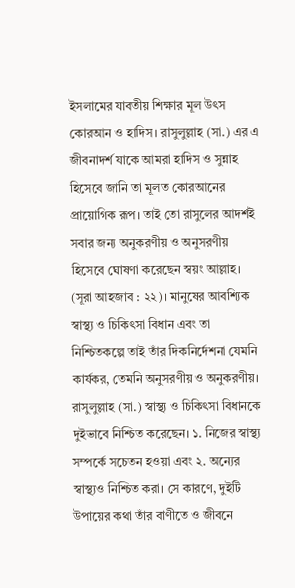ইসলামের যাবতীয় শিক্ষার মূল উৎস  কোরআন ও হাদিস। রাসুলুল্লাহ (সা.) এর এ জীবনাদর্শ যাকে আমরা হাদিস ও সুন্নাহ হিসেবে জানি তা মূলত কোরআনের প্রায়োগিক রূপ। তাই তো রাসুলের আদর্শই সবার জন্য অনুকরণীয় ও অনুসরণীয় হিসেবে ঘোষণা করেছেন স্বয়ং আল্লাহ। (সূরা আহজাব : ২২)। মানুষের আবশ্যিক স্বাস্থ্য ও চিকিৎসা বিধান এবং তা নিশ্চিতকল্পে তাই তাঁর দিকনির্দেশনা যেমনি কার্যকর, তেমনি অনুসরণীয় ও অনুকরণীয়।
রাসুলুল্লাহ (সা.) স্বাস্থ্য ও চিকিৎসা বিধানকে দুইভাবে নিশ্চিত করেছেন। ১. নিজের স্বাস্থ্য সম্পর্কে সচেতন হওয়া এবং ২. অন্যের স্বাস্থ্যও নিশ্চিত করা। সে কারণে, দুইটি উপায়ের কথা তাঁর বাণীতে ও জীবনে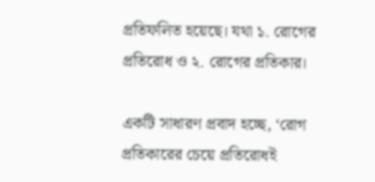প্রতিফলিত হয়েছে। যথা ১. রোগের প্রতিরোধ ও ২. রোগের প্রতিকার।

একটি সাধারণ প্রবাদ হচ্ছে, ‘রোগ প্রতিকারের চেয়ে প্রতিরোধই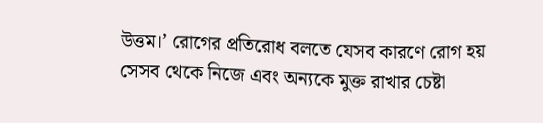উত্তম।’ রোগের প্রতিরোধ বলতে যেসব কারণে রোগ হয় সেসব থেকে নিজে এবং অন্যকে মুক্ত রাখার চেষ্টা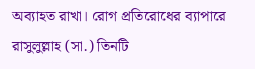অব্যাহত রাখা। রোগ প্রতিরোধের ব্যাপারে রাসুলুল্লাহ (সা.) তিনটি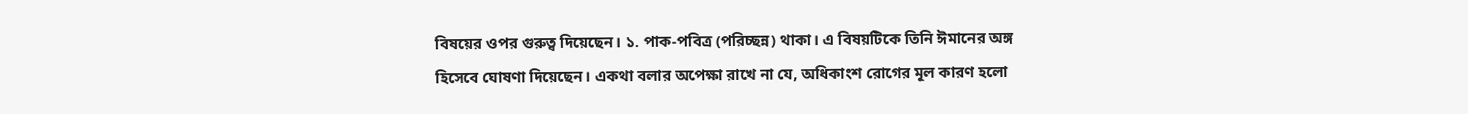বিষয়ের ওপর গুরুত্ব দিয়েছেন। ১. পাক-পবিত্র (পরিচ্ছন্ন) থাকা। এ বিষয়টিকে তিনি ঈমানের অঙ্গ হিসেবে ঘোষণা দিয়েছেন। একথা বলার অপেক্ষা রাখে না যে, অধিকাংশ রোগের মূল কারণ হলো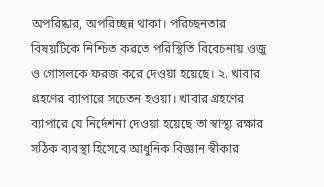অপরিষ্কার, অপরিচ্ছন্ন থাকা। পরিচ্ছনতার বিষয়টিকে নিশ্চিত করতে পরিস্থিতি বিবেচনায় ওজু ও গোসলকে ফরজ করে দেওয়া হয়েছে। ২. খাবার গ্রহণের ব্যাপারে সচেতন হওয়া। খাবার গ্রহণের ব্যাপারে যে নির্দেশনা দেওয়া হয়েছে তা স্বাস্থ্য রক্ষার সঠিক ব্যবস্থা হিসেবে আধুনিক বিজ্ঞান স্বীকার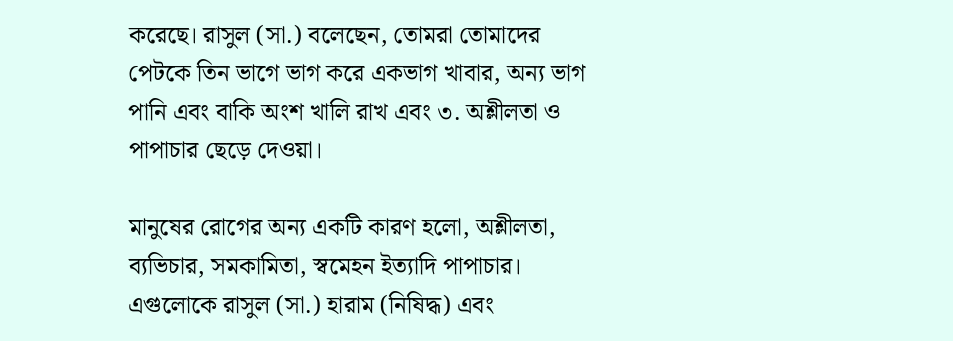করেছে। রাসুল (সা.) বলেছেন, তোমরা তোমাদের পেটকে তিন ভাগে ভাগ করে একভাগ খাবার, অন্য ভাগ পানি এবং বাকি অংশ খালি রাখ এবং ৩. অশ্লীলতা ও পাপাচার ছেড়ে দেওয়া।

মানুষের রোগের অন্য একটি কারণ হলো, অশ্লীলতা, ব্যভিচার, সমকামিতা, স্বমেহন ইত্যাদি পাপাচার। এগুলোকে রাসুল (সা.) হারাম (নিষিদ্ধ) এবং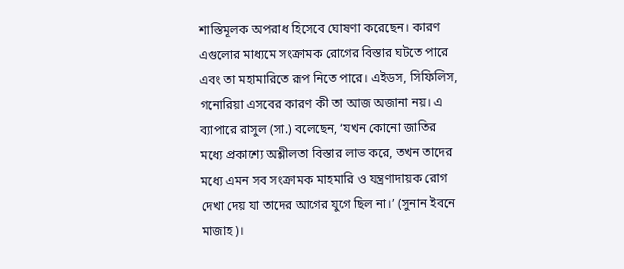শাস্তিমূলক অপরাধ হিসেবে ঘোষণা করেছেন। কারণ এগুলোর মাধ্যমে সংক্রামক রোগের বিস্তার ঘটতে পারে এবং তা মহামারিতে রূপ নিতে পারে। এইডস, সিফিলিস, গনোরিয়া এসবের কারণ কী তা আজ অজানা নয়। এ ব্যাপারে রাসুল (সা.) বলেছেন, ‘যখন কোনো জাতির মধ্যে প্রকাশ্যে অশ্লীলতা বিস্তার লাভ করে, তখন তাদের মধ্যে এমন সব সংক্রামক মাহমারি ও যন্ত্রণাদায়ক রোগ দেখা দেয় যা তাদের আগের যুগে ছিল না।’ (সুনান ইবনে মাজাহ)।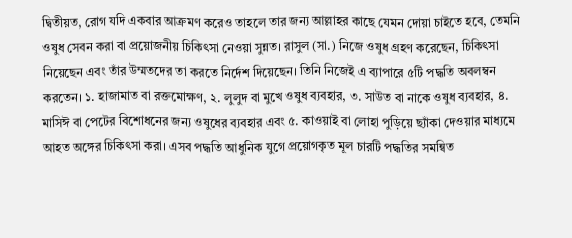দ্বিতীয়ত, রোগ যদি একবার আক্রমণ করেও তাহলে তার জন্য আল্লাহর কাছে যেমন দোয়া চাইতে হবে, তেমনি ওষুধ সেবন করা বা প্রয়োজনীয় চিকিৎসা নেওয়া সুন্নত। রাসুল (সা.) নিজে ওষুধ গ্রহণ করেছেন, চিকিৎসা নিয়েছেন এবং তাঁর উম্মতদের তা করতে নির্দেশ দিয়েছেন। তিনি নিজেই এ ব্যাপারে ৫টি পদ্ধতি অবলম্বন করতেন। ১. হাজামাত বা রক্তমোক্ষণ, ২. লুলুদ বা মুখে ওষুধ ব্যবহার, ৩. সাউত বা নাকে ওষুধ ব্যবহার, ৪. মাসিঈ বা পেটের বিশোধনের জন্য ওষুধের ব্যবহার এবং ৫. কাওয়াই বা লোহা পুড়িয়ে ছ্যাঁকা দেওয়ার মাধ্যমে আহত অঙ্গের চিকিৎসা করা। এসব পদ্ধতি আধুনিক যুগে প্রয়োগকৃত মূল চারটি পদ্ধতির সমন্বিত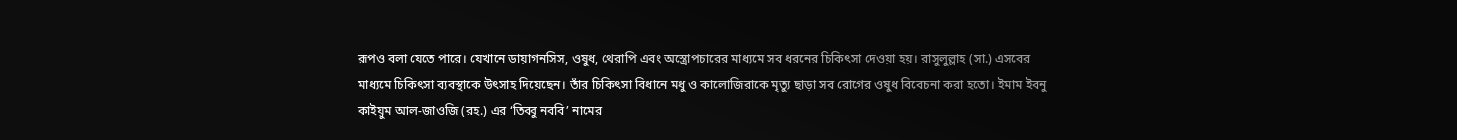রূপও বলা যেতে পারে। যেখানে ডায়াগনসিস, ওষুধ, থেরাপি এবং অস্ত্রোপচারের মাধ্যমে সব ধরনের চিকিৎসা দেওয়া হয়। রাসুলুল্লাহ (সা.) এসবের মাধ্যমে চিকিৎসা ব্যবস্থাকে উৎসাহ দিয়েছেন। তাঁর চিকিৎসা বিধানে মধু ও কালোজিরাকে মৃত্যু ছাড়া সব রোগের ওষুধ বিবেচনা করা হতো। ইমাম ইবনু কাইয়ুম আল-জাওজি (রহ.) এর ‘তিব্বু নববি’ নামের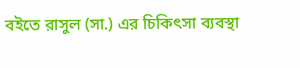বইতে রাসুল (সা.) এর চিকিৎসা ব্যবস্থা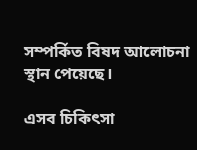সম্পর্কিত বিষদ আলোচনা স্থান পেয়েছে।

এসব চিকিৎসা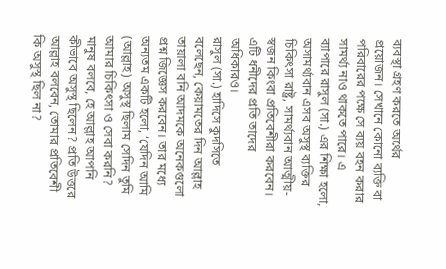ব্যবস্থা গ্রহণ করতে অর্থের প্রয়োজন। সেখানে কোনো ব্যক্তি বা পরিবারের পক্ষে সে ব্যয় বহন করার সামর্থ্য নাও থাকতে পারে। এ ব্যাপারে রাসুল (সা.) এর শিক্ষা হলো, অসামর্থ্যবান এসব অসুস্থ ব্যক্তির চিকিৎসা রাষ্ট্র, সামর্থ্যবান আত্মীয়-স্বজন কিংবা প্রতিবেশীরা করবেন। এটি ধনীদের প্রতি তাদের অধিকারও।
রাসুল (সা.) হাদিসে কুদসিতে বলেছেন, কেয়ামতের দিন আল্লাহ তায়ালা বনি আদমকে অনেকগুলো প্রশ্ন জিজ্ঞেস করবেন। তার মধ্যে অন্যতম একটি হলো, ‘যেদিন আমি (আল্লাহ) অসুস্থ ছিলাম সেদিন তুমি আমার চিকিৎসা ও সেবা করনি? মানুষ বলবে, হে আল্লাহ আপনি কীভাবে অসুস্থ ছিলেন? প্রতি উত্তরে আল্লাহ বলবেন, তোমার প্রতিবেশী কি অসুস্থ ছিল না?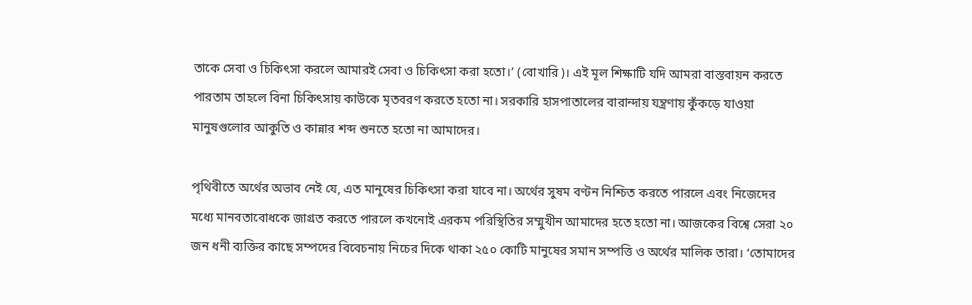তাকে সেবা ও চিকিৎসা করলে আমারই সেবা ও চিকিৎসা করা হতো।’ (বোখারি)। এই মূল শিক্ষাটি যদি আমরা বাস্তবায়ন করতে পারতাম তাহলে বিনা চিকিৎসায় কাউকে মৃতবরণ করতে হতো না। সরকারি হাসপাতালের বারান্দায় যন্ত্রণায় কুঁকড়ে যাওয়া মানুষগুলোর আকুতি ও কান্নার শব্দ শুনতে হতো না আমাদের।

পৃথিবীতে অর্থের অভাব নেই যে, এত মানুষের চিকিৎসা করা যাবে না। অর্থের সুষম বণ্টন নিশ্চিত করতে পারলে এবং নিজেদের মধ্যে মানবতাবোধকে জাগ্রত করতে পারলে কখনোই এরকম পরিস্থিতির সম্মুখীন আমাদের হতে হতো না। আজকের বিশ্বে সেরা ২০ জন ধনী ব্যক্তির কাছে সম্পদের বিবেচনায় নিচের দিকে থাকা ২৫০ কোটি মানুষের সমান সম্পত্তি ও অর্থের মালিক তারা। ‘তোমাদের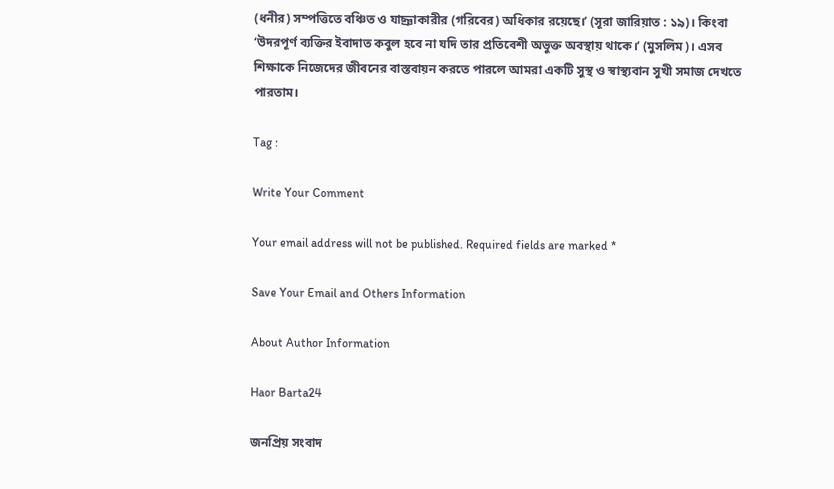(ধনীর) সম্পত্তিতে বঞ্চিত ও যাচ্ঞাকারীর (গরিবের) অধিকার রয়েছে।’ (সূরা জারিয়াত : ১৯)। কিংবা ‘উদরপূর্ণ ব্যক্তির ইবাদাত কবুল হবে না যদি তার প্রতিবেশী অভুক্ত অবস্থায় থাকে।’ (মুসলিম)। এসব শিক্ষাকে নিজেদের জীবনের বাস্তবায়ন করতে পারলে আমরা একটি সুস্থ ও স্বাস্থ্যবান সুখী সমাজ দেখতে পারতাম।

Tag :

Write Your Comment

Your email address will not be published. Required fields are marked *

Save Your Email and Others Information

About Author Information

Haor Barta24

জনপ্রিয় সংবাদ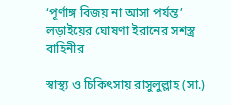‘পূর্ণাঙ্গ বিজয় না আসা পর্যন্ত’ লড়াইয়ের ঘোষণা ইরানের সশস্ত্র বাহিনীর

স্বাস্থ্য ও চিকিৎসায় রাসুলুল্লাহ (সা.)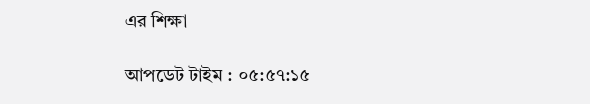এর শিক্ষা

আপডেট টাইম : ০৫:৫৭:১৫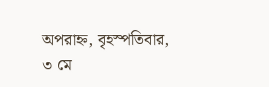অপরাহ্ন, বৃহস্পতিবার, ৩ মে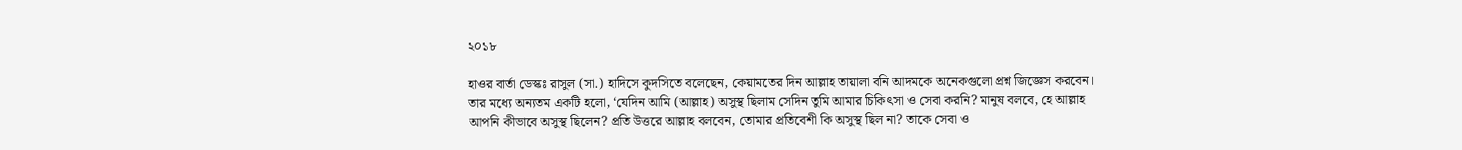২০১৮

হাওর বার্তা ডেস্কঃ রাসুল (সা.) হাদিসে কুদসিতে বলেছেন, কেয়ামতের দিন আল্লাহ তায়ালা বনি আদমকে অনেকগুলো প্রশ্ন জিজ্ঞেস করবেন। তার মধ্যে অন্যতম একটি হলো, ‘যেদিন আমি (আল্লাহ) অসুস্থ ছিলাম সেদিন তুমি আমার চিকিৎসা ও সেবা করনি? মানুষ বলবে, হে আল্লাহ আপনি কীভাবে অসুস্থ ছিলেন? প্রতি উত্তরে আল্লাহ বলবেন, তোমার প্রতিবেশী কি অসুস্থ ছিল না? তাকে সেবা ও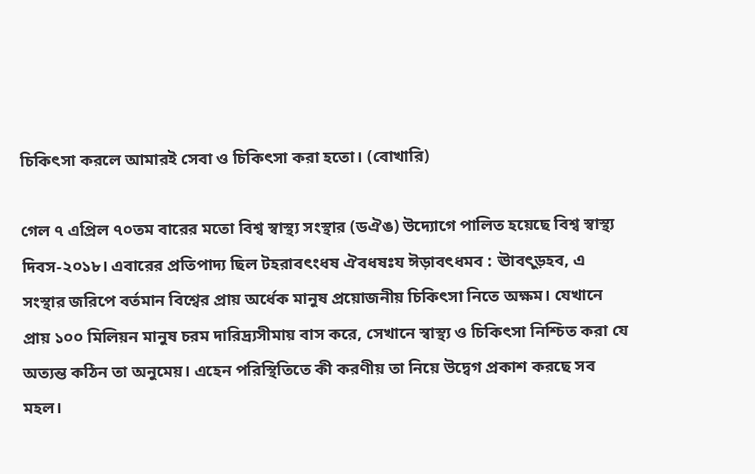চিকিৎসা করলে আমারই সেবা ও চিকিৎসা করা হতো। (বোখারি)

গেল ৭ এপ্রিল ৭০তম বারের মতো বিশ্ব স্বাস্থ্য সংস্থার (ডঐঙ) উদ্যোগে পালিত হয়েছে বিশ্ব স্বাস্থ্য দিবস-২০১৮। এবারের প্রতিপাদ্য ছিল টহরাবৎংধষ ঐবধষঃয ঈড়াবৎধমব : ঊাবৎুড়হব, এ সংস্থার জরিপে বর্তমান বিশ্বের প্রায় অর্ধেক মানুষ প্রয়োজনীয় চিকিৎসা নিতে অক্ষম। যেখানে প্রায় ১০০ মিলিয়ন মানুষ চরম দারিদ্র্যসীমায় বাস করে, সেখানে স্বাস্থ্য ও চিকিৎসা নিশ্চিত করা যে অত্যন্ত কঠিন তা অনুমেয়। এহেন পরিস্থিতিতে কী করণীয় তা নিয়ে উদ্বেগ প্রকাশ করছে সব মহল।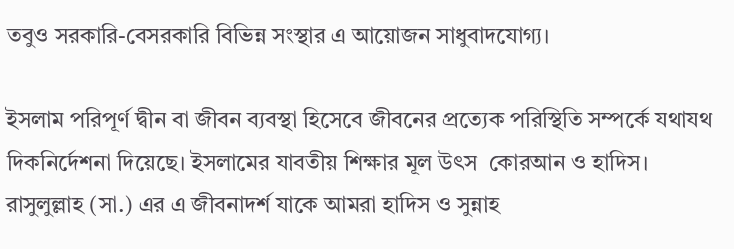তবুও সরকারি-বেসরকারি বিভিন্ন সংস্থার এ আয়োজন সাধুবাদযোগ্য।

ইসলাম পরিপূর্ণ দ্বীন বা জীবন ব্যবস্থা হিসেবে জীবনের প্রত্যেক পরিস্থিতি সম্পর্কে যথাযথ দিকনির্দেশনা দিয়েছে। ইসলামের যাবতীয় শিক্ষার মূল উৎস  কোরআন ও হাদিস। রাসুলুল্লাহ (সা.) এর এ জীবনাদর্শ যাকে আমরা হাদিস ও সুন্নাহ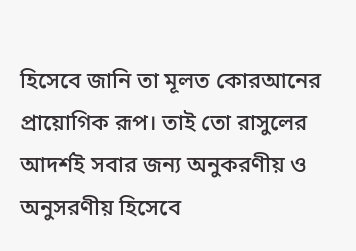হিসেবে জানি তা মূলত কোরআনের প্রায়োগিক রূপ। তাই তো রাসুলের আদর্শই সবার জন্য অনুকরণীয় ও অনুসরণীয় হিসেবে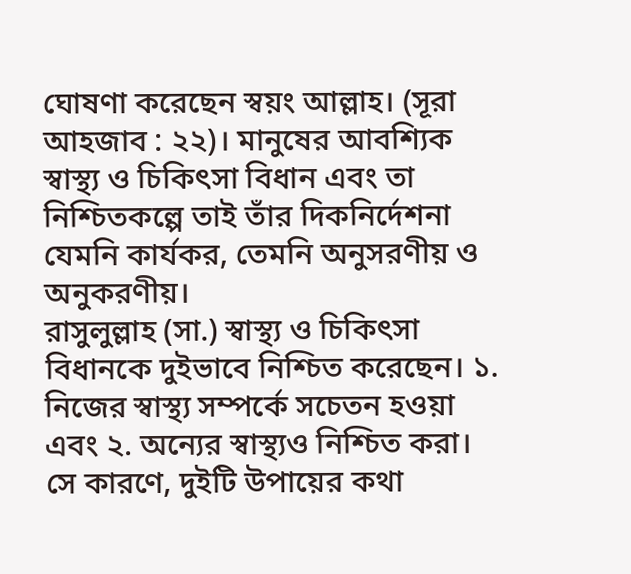ঘোষণা করেছেন স্বয়ং আল্লাহ। (সূরা আহজাব : ২২)। মানুষের আবশ্যিক স্বাস্থ্য ও চিকিৎসা বিধান এবং তা নিশ্চিতকল্পে তাই তাঁর দিকনির্দেশনা যেমনি কার্যকর, তেমনি অনুসরণীয় ও অনুকরণীয়।
রাসুলুল্লাহ (সা.) স্বাস্থ্য ও চিকিৎসা বিধানকে দুইভাবে নিশ্চিত করেছেন। ১. নিজের স্বাস্থ্য সম্পর্কে সচেতন হওয়া এবং ২. অন্যের স্বাস্থ্যও নিশ্চিত করা। সে কারণে, দুইটি উপায়ের কথা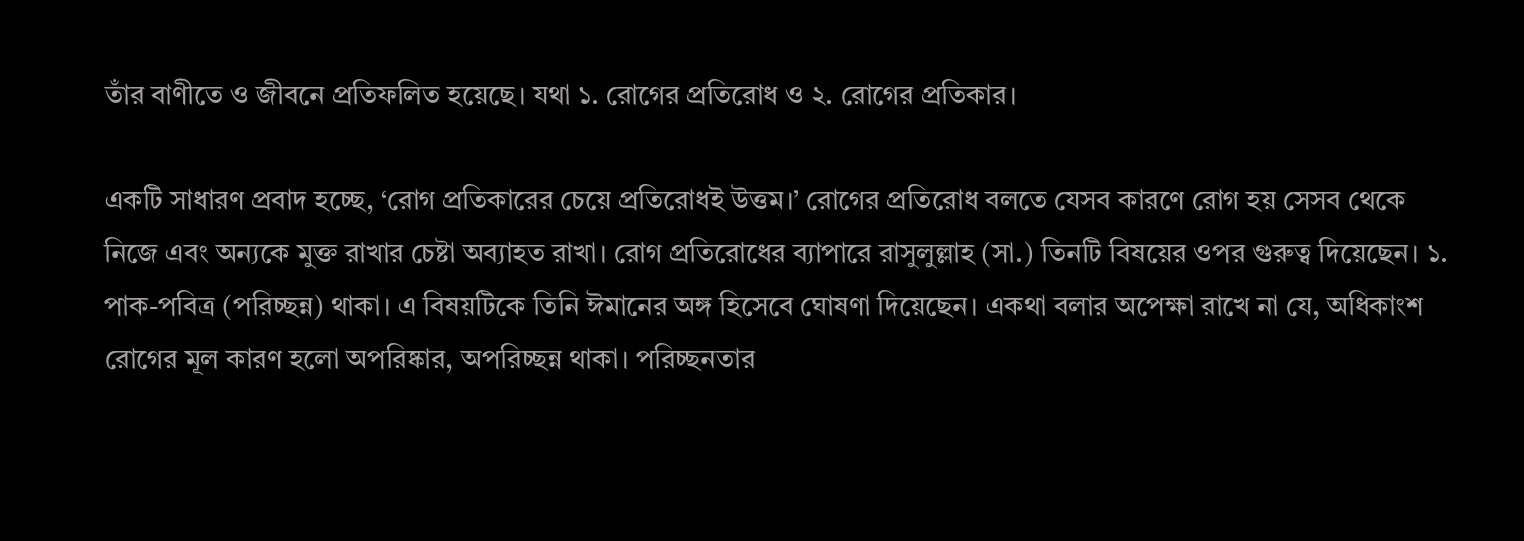তাঁর বাণীতে ও জীবনে প্রতিফলিত হয়েছে। যথা ১. রোগের প্রতিরোধ ও ২. রোগের প্রতিকার।

একটি সাধারণ প্রবাদ হচ্ছে, ‘রোগ প্রতিকারের চেয়ে প্রতিরোধই উত্তম।’ রোগের প্রতিরোধ বলতে যেসব কারণে রোগ হয় সেসব থেকে নিজে এবং অন্যকে মুক্ত রাখার চেষ্টা অব্যাহত রাখা। রোগ প্রতিরোধের ব্যাপারে রাসুলুল্লাহ (সা.) তিনটি বিষয়ের ওপর গুরুত্ব দিয়েছেন। ১. পাক-পবিত্র (পরিচ্ছন্ন) থাকা। এ বিষয়টিকে তিনি ঈমানের অঙ্গ হিসেবে ঘোষণা দিয়েছেন। একথা বলার অপেক্ষা রাখে না যে, অধিকাংশ রোগের মূল কারণ হলো অপরিষ্কার, অপরিচ্ছন্ন থাকা। পরিচ্ছনতার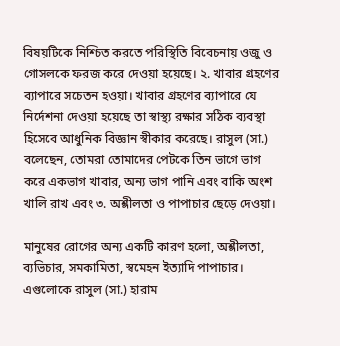বিষয়টিকে নিশ্চিত করতে পরিস্থিতি বিবেচনায় ওজু ও গোসলকে ফরজ করে দেওয়া হয়েছে। ২. খাবার গ্রহণের ব্যাপারে সচেতন হওয়া। খাবার গ্রহণের ব্যাপারে যে নির্দেশনা দেওয়া হয়েছে তা স্বাস্থ্য রক্ষার সঠিক ব্যবস্থা হিসেবে আধুনিক বিজ্ঞান স্বীকার করেছে। রাসুল (সা.) বলেছেন, তোমরা তোমাদের পেটকে তিন ভাগে ভাগ করে একভাগ খাবার, অন্য ভাগ পানি এবং বাকি অংশ খালি রাখ এবং ৩. অশ্লীলতা ও পাপাচার ছেড়ে দেওয়া।

মানুষের রোগের অন্য একটি কারণ হলো, অশ্লীলতা, ব্যভিচার, সমকামিতা, স্বমেহন ইত্যাদি পাপাচার। এগুলোকে রাসুল (সা.) হারাম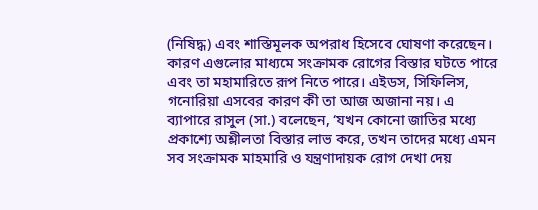(নিষিদ্ধ) এবং শাস্তিমূলক অপরাধ হিসেবে ঘোষণা করেছেন। কারণ এগুলোর মাধ্যমে সংক্রামক রোগের বিস্তার ঘটতে পারে এবং তা মহামারিতে রূপ নিতে পারে। এইডস, সিফিলিস, গনোরিয়া এসবের কারণ কী তা আজ অজানা নয়। এ ব্যাপারে রাসুল (সা.) বলেছেন, ‘যখন কোনো জাতির মধ্যে প্রকাশ্যে অশ্লীলতা বিস্তার লাভ করে, তখন তাদের মধ্যে এমন সব সংক্রামক মাহমারি ও যন্ত্রণাদায়ক রোগ দেখা দেয়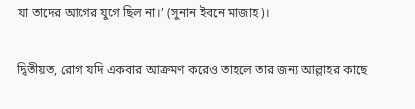যা তাদের আগের যুগে ছিল না।’ (সুনান ইবনে মাজাহ)।

দ্বিতীয়ত, রোগ যদি একবার আক্রমণ করেও তাহলে তার জন্য আল্লাহর কাছে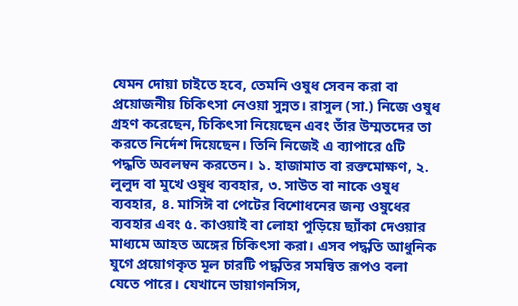যেমন দোয়া চাইতে হবে, তেমনি ওষুধ সেবন করা বা প্রয়োজনীয় চিকিৎসা নেওয়া সুন্নত। রাসুল (সা.) নিজে ওষুধ গ্রহণ করেছেন, চিকিৎসা নিয়েছেন এবং তাঁর উম্মতদের তা করতে নির্দেশ দিয়েছেন। তিনি নিজেই এ ব্যাপারে ৫টি পদ্ধতি অবলম্বন করতেন। ১. হাজামাত বা রক্তমোক্ষণ, ২. লুলুদ বা মুখে ওষুধ ব্যবহার, ৩. সাউত বা নাকে ওষুধ ব্যবহার, ৪. মাসিঈ বা পেটের বিশোধনের জন্য ওষুধের ব্যবহার এবং ৫. কাওয়াই বা লোহা পুড়িয়ে ছ্যাঁকা দেওয়ার মাধ্যমে আহত অঙ্গের চিকিৎসা করা। এসব পদ্ধতি আধুনিক যুগে প্রয়োগকৃত মূল চারটি পদ্ধতির সমন্বিত রূপও বলা যেতে পারে। যেখানে ডায়াগনসিস,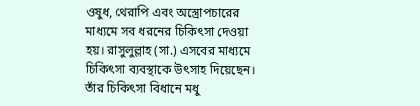ওষুধ, থেরাপি এবং অস্ত্রোপচারের মাধ্যমে সব ধরনের চিকিৎসা দেওয়া হয়। রাসুলুল্লাহ (সা.) এসবের মাধ্যমে চিকিৎসা ব্যবস্থাকে উৎসাহ দিয়েছেন। তাঁর চিকিৎসা বিধানে মধু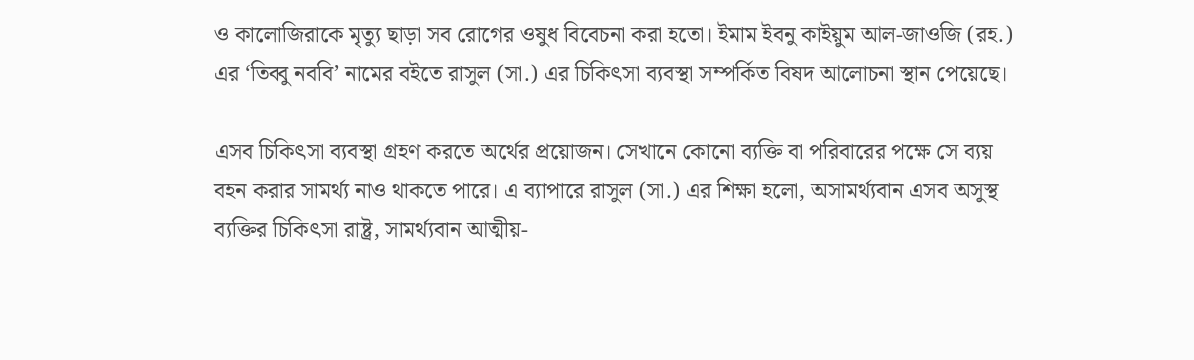ও কালোজিরাকে মৃত্যু ছাড়া সব রোগের ওষুধ বিবেচনা করা হতো। ইমাম ইবনু কাইয়ুম আল-জাওজি (রহ.) এর ‘তিব্বু নববি’ নামের বইতে রাসুল (সা.) এর চিকিৎসা ব্যবস্থা সম্পর্কিত বিষদ আলোচনা স্থান পেয়েছে।

এসব চিকিৎসা ব্যবস্থা গ্রহণ করতে অর্থের প্রয়োজন। সেখানে কোনো ব্যক্তি বা পরিবারের পক্ষে সে ব্যয় বহন করার সামর্থ্য নাও থাকতে পারে। এ ব্যাপারে রাসুল (সা.) এর শিক্ষা হলো, অসামর্থ্যবান এসব অসুস্থ ব্যক্তির চিকিৎসা রাষ্ট্র, সামর্থ্যবান আত্মীয়-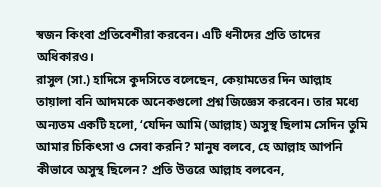স্বজন কিংবা প্রতিবেশীরা করবেন। এটি ধনীদের প্রতি তাদের অধিকারও।
রাসুল (সা.) হাদিসে কুদসিতে বলেছেন, কেয়ামতের দিন আল্লাহ তায়ালা বনি আদমকে অনেকগুলো প্রশ্ন জিজ্ঞেস করবেন। তার মধ্যে অন্যতম একটি হলো, ‘যেদিন আমি (আল্লাহ) অসুস্থ ছিলাম সেদিন তুমি আমার চিকিৎসা ও সেবা করনি? মানুষ বলবে, হে আল্লাহ আপনি কীভাবে অসুস্থ ছিলেন? প্রতি উত্তরে আল্লাহ বলবেন,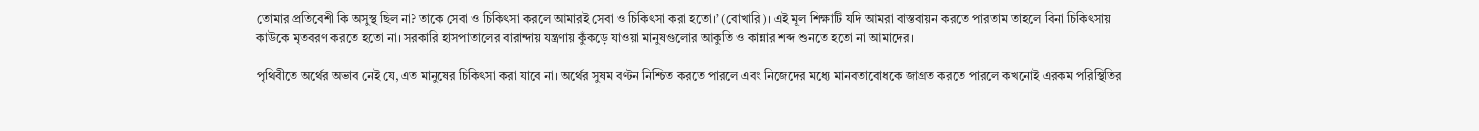তোমার প্রতিবেশী কি অসুস্থ ছিল না? তাকে সেবা ও চিকিৎসা করলে আমারই সেবা ও চিকিৎসা করা হতো।’ (বোখারি)। এই মূল শিক্ষাটি যদি আমরা বাস্তবায়ন করতে পারতাম তাহলে বিনা চিকিৎসায় কাউকে মৃতবরণ করতে হতো না। সরকারি হাসপাতালের বারান্দায় যন্ত্রণায় কুঁকড়ে যাওয়া মানুষগুলোর আকুতি ও কান্নার শব্দ শুনতে হতো না আমাদের।

পৃথিবীতে অর্থের অভাব নেই যে, এত মানুষের চিকিৎসা করা যাবে না। অর্থের সুষম বণ্টন নিশ্চিত করতে পারলে এবং নিজেদের মধ্যে মানবতাবোধকে জাগ্রত করতে পারলে কখনোই এরকম পরিস্থিতির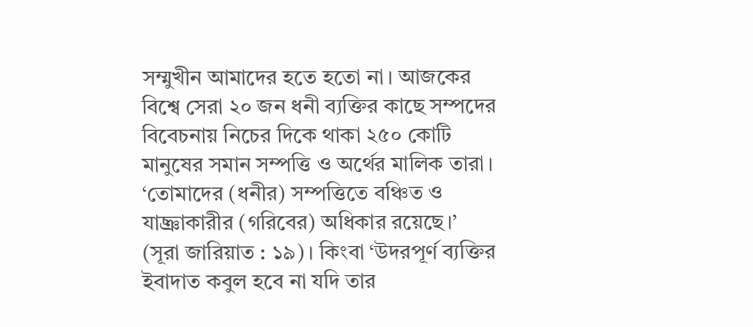সম্মুখীন আমাদের হতে হতো না। আজকের বিশ্বে সেরা ২০ জন ধনী ব্যক্তির কাছে সম্পদের বিবেচনায় নিচের দিকে থাকা ২৫০ কোটি মানুষের সমান সম্পত্তি ও অর্থের মালিক তারা। ‘তোমাদের (ধনীর) সম্পত্তিতে বঞ্চিত ও যাচ্ঞাকারীর (গরিবের) অধিকার রয়েছে।’ (সূরা জারিয়াত : ১৯)। কিংবা ‘উদরপূর্ণ ব্যক্তির ইবাদাত কবুল হবে না যদি তার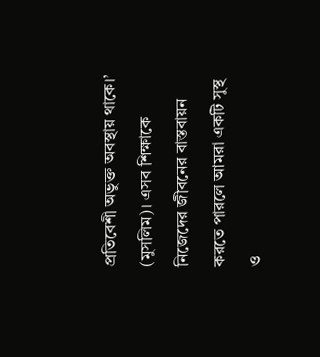প্রতিবেশী অভুক্ত অবস্থায় থাকে।’ (মুসলিম)। এসব শিক্ষাকে নিজেদের জীবনের বাস্তবায়ন করতে পারলে আমরা একটি সুস্থ ও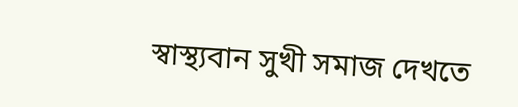স্বাস্থ্যবান সুখী সমাজ দেখতে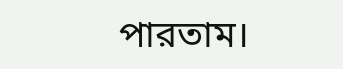পারতাম।